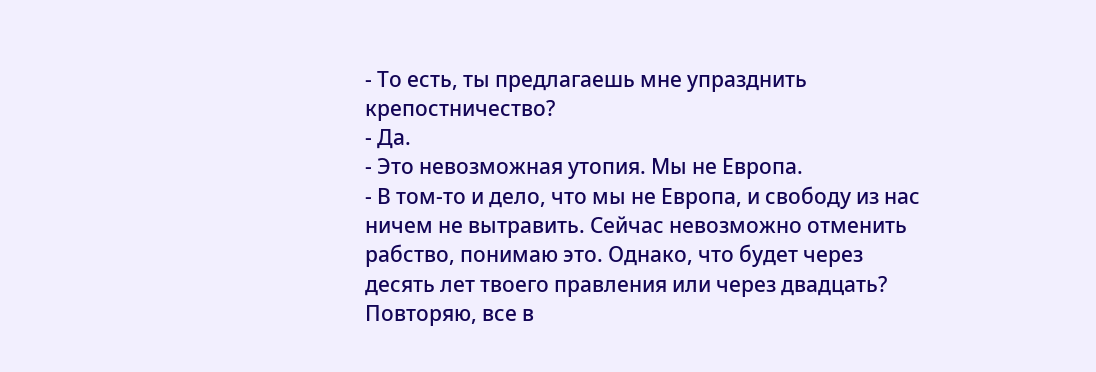- То есть, ты предлагаешь мне упразднить крепостничество?
- Да.
- Это невозможная утопия. Мы не Европа.
- В том-то и дело, что мы не Европа, и свободу из нас ничем не вытравить. Сейчас невозможно отменить рабство, понимаю это. Однако, что будет через десять лет твоего правления или через двадцать? Повторяю, все в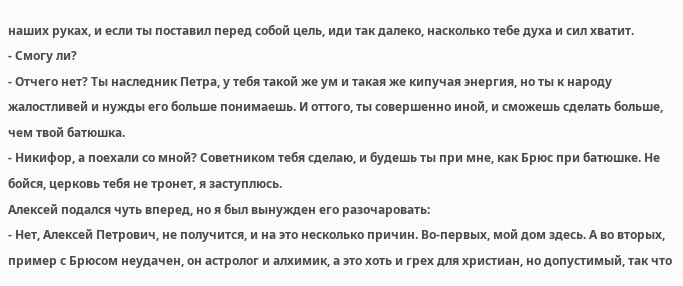наших руках, и если ты поставил перед собой цель, иди так далеко, насколько тебе духа и сил хватит.
- Смогу ли?
- Отчего нет? Ты наследник Петра, у тебя такой же ум и такая же кипучая энергия, но ты к народу жалостливей и нужды его больше понимаешь. И оттого, ты совершенно иной, и сможешь сделать больше, чем твой батюшка.
- Никифор, а поехали со мной? Советником тебя сделаю, и будешь ты при мне, как Брюс при батюшке. Не бойся, церковь тебя не тронет, я заступлюсь.
Алексей подался чуть вперед, но я был вынужден его разочаровать:
- Нет, Алексей Петрович, не получится, и на это несколько причин. Во-первых, мой дом здесь. А во вторых, пример с Брюсом неудачен, он астролог и алхимик, а это хоть и грех для христиан, но допустимый, так что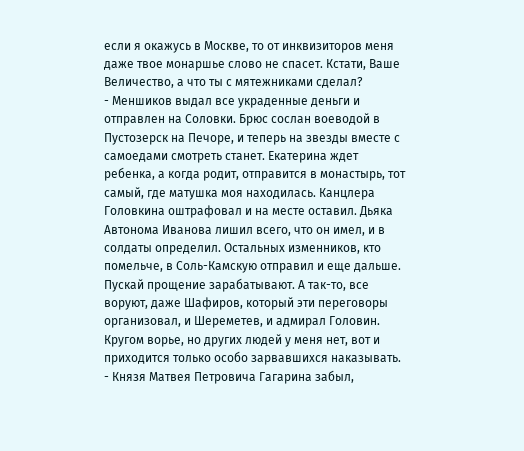если я окажусь в Москве, то от инквизиторов меня даже твое монаршье слово не спасет. Кстати, Ваше Величество, а что ты с мятежниками сделал?
- Меншиков выдал все украденные деньги и отправлен на Соловки. Брюс сослан воеводой в Пустозерск на Печоре, и теперь на звезды вместе с самоедами смотреть станет. Екатерина ждет ребенка, а когда родит, отправится в монастырь, тот самый, где матушка моя находилась. Канцлера Головкина оштрафовал и на месте оставил. Дьяка Автонома Иванова лишил всего, что он имел, и в солдаты определил. Остальных изменников, кто помельче, в Соль-Камскую отправил и еще дальше. Пускай прощение зарабатывают. А так-то, все воруют, даже Шафиров, который эти переговоры организовал, и Шереметев, и адмирал Головин. Кругом ворье, но других людей у меня нет, вот и приходится только особо зарвавшихся наказывать.
- Князя Матвея Петровича Гагарина забыл,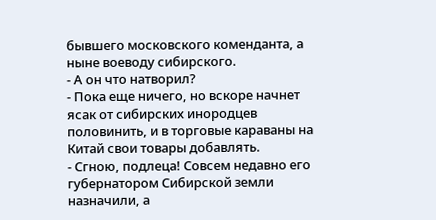бывшего московского коменданта, а ныне воеводу сибирского.
- А он что натворил?
- Пока еще ничего, но вскоре начнет ясак от сибирских инородцев половинить, и в торговые караваны на Китай свои товары добавлять.
- Сгною, подлеца! Совсем недавно его губернатором Сибирской земли назначили, а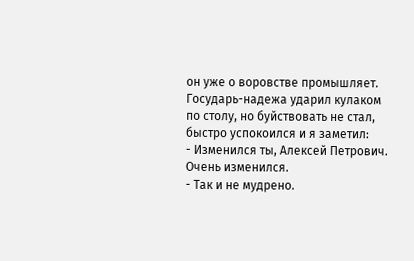он уже о воровстве промышляет.
Государь-надежа ударил кулаком по столу, но буйствовать не стал, быстро успокоился и я заметил:
- Изменился ты, Алексей Петрович. Очень изменился.
- Так и не мудрено.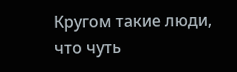Кругом такие люди, что чуть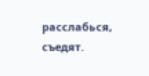расслабься, съедят.